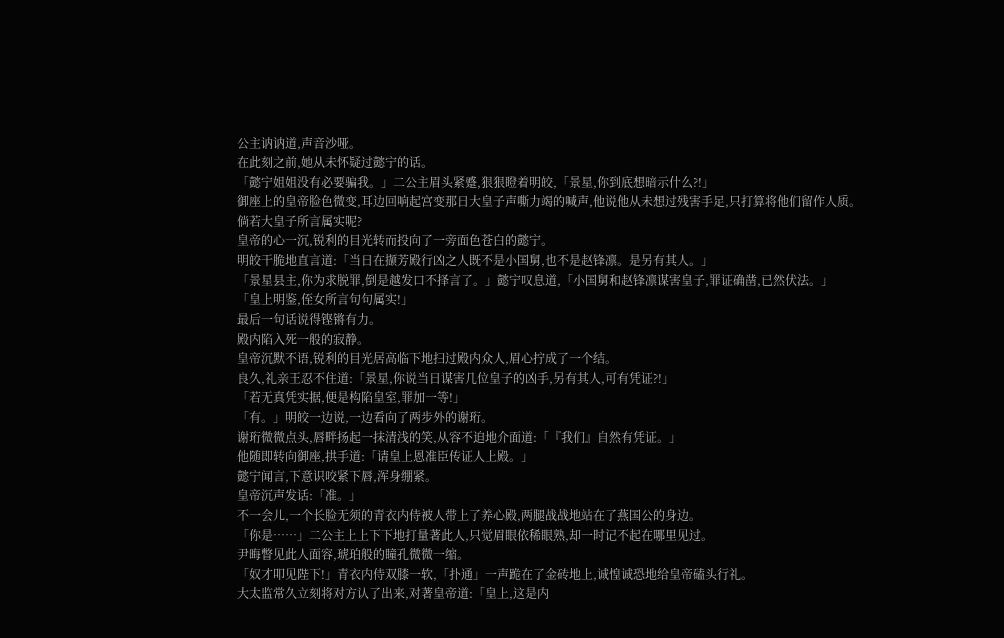公主讷讷道,声音沙哑。
在此刻之前,她从未怀疑过懿宁的话。
「懿宁姐姐没有必要骗我。」二公主眉头紧蹙,狠狠瞪着明皎,「景星,你到底想暗示什么?!」
御座上的皇帝脸色微变,耳边回响起宫变那日大皇子声嘶力竭的喊声,他说他从未想过残害手足,只打算将他们留作人质。
倘若大皇子所言属实呢?
皇帝的心一沉,锐利的目光转而投向了一旁面色苍白的懿宁。
明皎干脆地直言道:「当日在撷芳殿行凶之人既不是小国舅,也不是赵锋凛。是另有其人。」
「景星县主,你为求脱罪,倒是越发口不择言了。」懿宁叹息道,「小国舅和赵锋凛谋害皇子,罪证确凿,已然伏法。」
「皇上明鉴,侄女所言句句属实!」
最后一句话说得铿锵有力。
殿内陷入死一般的寂静。
皇帝沉默不语,锐利的目光居高临下地扫过殿内众人,眉心拧成了一个结。
良久,礼亲王忍不住道:「景星,你说当日谋害几位皇子的凶手,另有其人,可有凭证?!」
「若无真凭实据,便是构陷皇室,罪加一等!」
「有。」明皎一边说,一边看向了两步外的谢珩。
谢珩微微点头,唇畔扬起一抹清浅的笑,从容不迫地介面道:「『我们』自然有凭证。」
他随即转向御座,拱手道:「请皇上恩准臣传证人上殿。」
懿宁闻言,下意识咬紧下唇,浑身绷紧。
皇帝沉声发话:「准。」
不一会儿,一个长脸无须的青衣内侍被人带上了养心殿,两腿战战地站在了燕国公的身边。
「你是……」二公主上上下下地打量著此人,只觉眉眼依稀眼熟,却一时记不起在哪里见过。
尹晦瞥见此人面容,琥珀般的瞳孔微微一缩。
「奴才叩见陛下!」青衣内侍双膝一软,「扑通」一声跪在了金砖地上,诚惶诚恐地给皇帝磕头行礼。
大太监常久立刻将对方认了出来,对著皇帝道:「皇上,这是内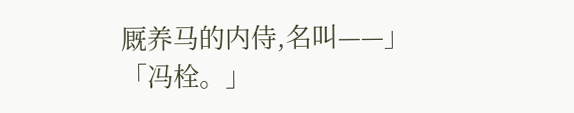厩养马的内侍,名叫——」
「冯栓。」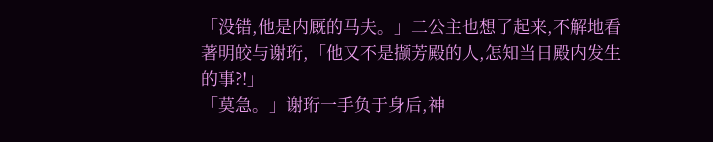「没错,他是内厩的马夫。」二公主也想了起来,不解地看著明皎与谢珩,「他又不是撷芳殿的人,怎知当日殿内发生的事?!」
「莫急。」谢珩一手负于身后,神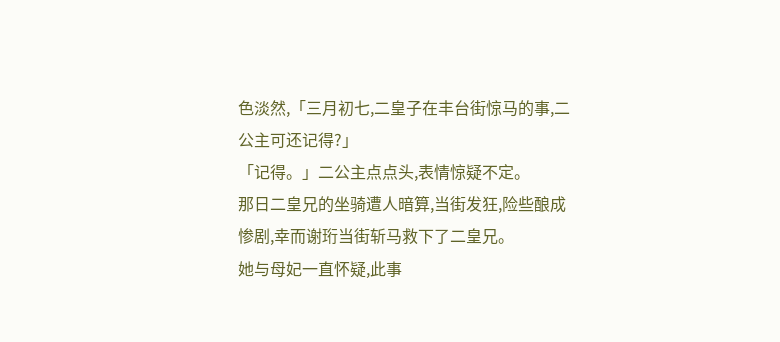色淡然,「三月初七,二皇子在丰台街惊马的事,二公主可还记得?」
「记得。」二公主点点头,表情惊疑不定。
那日二皇兄的坐骑遭人暗算,当街发狂,险些酿成惨剧,幸而谢珩当街斩马救下了二皇兄。
她与母妃一直怀疑,此事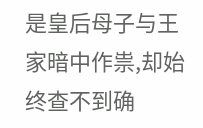是皇后母子与王家暗中作祟,却始终查不到确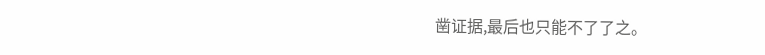凿证据,最后也只能不了了之。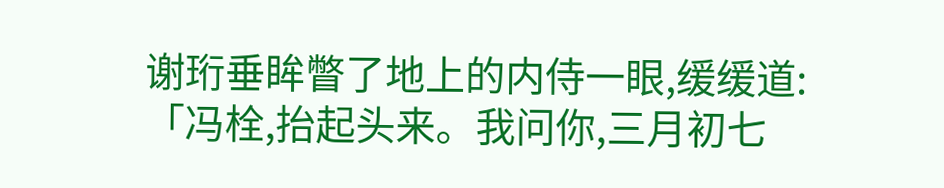谢珩垂眸瞥了地上的内侍一眼,缓缓道:「冯栓,抬起头来。我问你,三月初七